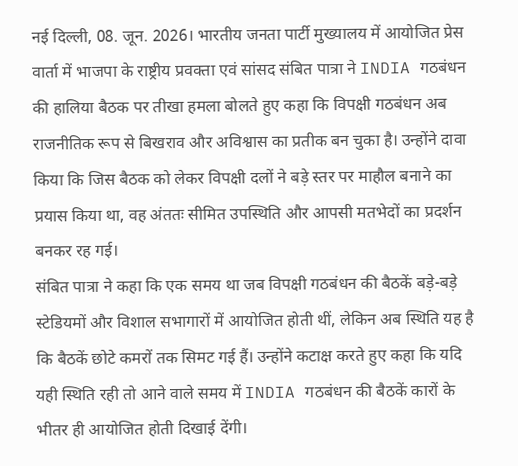नई दिल्ली, 08. जून. 2026। भारतीय जनता पार्टी मुख्यालय में आयोजित प्रेस वार्ता में भाजपा के राष्ट्रीय प्रवक्ता एवं सांसद संबित पात्रा ने INDIA गठबंधन की हालिया बैठक पर तीखा हमला बोलते हुए कहा कि विपक्षी गठबंधन अब राजनीतिक रूप से बिखराव और अविश्वास का प्रतीक बन चुका है। उन्होंने दावा किया कि जिस बैठक को लेकर विपक्षी दलों ने बड़े स्तर पर माहौल बनाने का प्रयास किया था, वह अंततः सीमित उपस्थिति और आपसी मतभेदों का प्रदर्शन बनकर रह गई।
संबित पात्रा ने कहा कि एक समय था जब विपक्षी गठबंधन की बैठकें बड़े-बड़े स्टेडियमों और विशाल सभागारों में आयोजित होती थीं, लेकिन अब स्थिति यह है कि बैठकें छोटे कमरों तक सिमट गई हैं। उन्होंने कटाक्ष करते हुए कहा कि यदि यही स्थिति रही तो आने वाले समय में INDIA गठबंधन की बैठकें कारों के भीतर ही आयोजित होती दिखाई देंगी।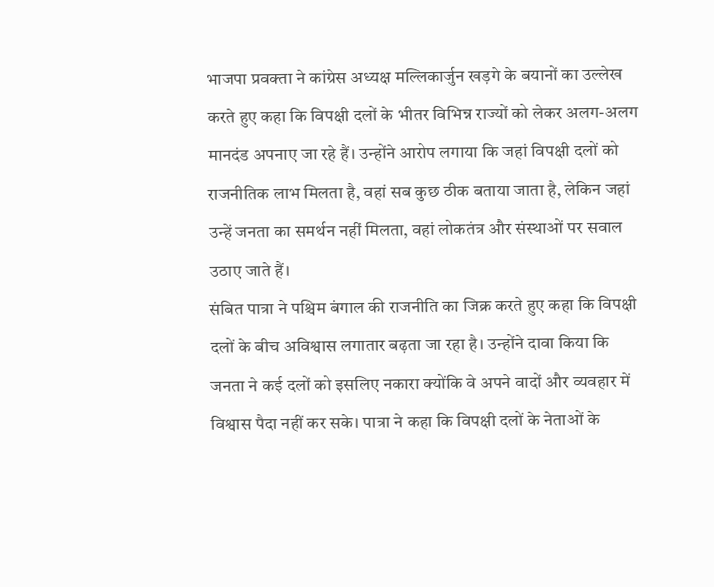भाजपा प्रवक्ता ने कांग्रेस अध्यक्ष मल्लिकार्जुन खड़गे के बयानों का उल्लेख करते हुए कहा कि विपक्षी दलों के भीतर विभिन्न राज्यों को लेकर अलग-अलग मानदंड अपनाए जा रहे हैं। उन्होंने आरोप लगाया कि जहां विपक्षी दलों को राजनीतिक लाभ मिलता है, वहां सब कुछ ठीक बताया जाता है, लेकिन जहां उन्हें जनता का समर्थन नहीं मिलता, वहां लोकतंत्र और संस्थाओं पर सवाल उठाए जाते हैं।
संबित पात्रा ने पश्चिम बंगाल की राजनीति का जिक्र करते हुए कहा कि विपक्षी दलों के बीच अविश्वास लगातार बढ़ता जा रहा है। उन्होंने दावा किया कि जनता ने कई दलों को इसलिए नकारा क्योंकि वे अपने वादों और व्यवहार में विश्वास पैदा नहीं कर सके। पात्रा ने कहा कि विपक्षी दलों के नेताओं के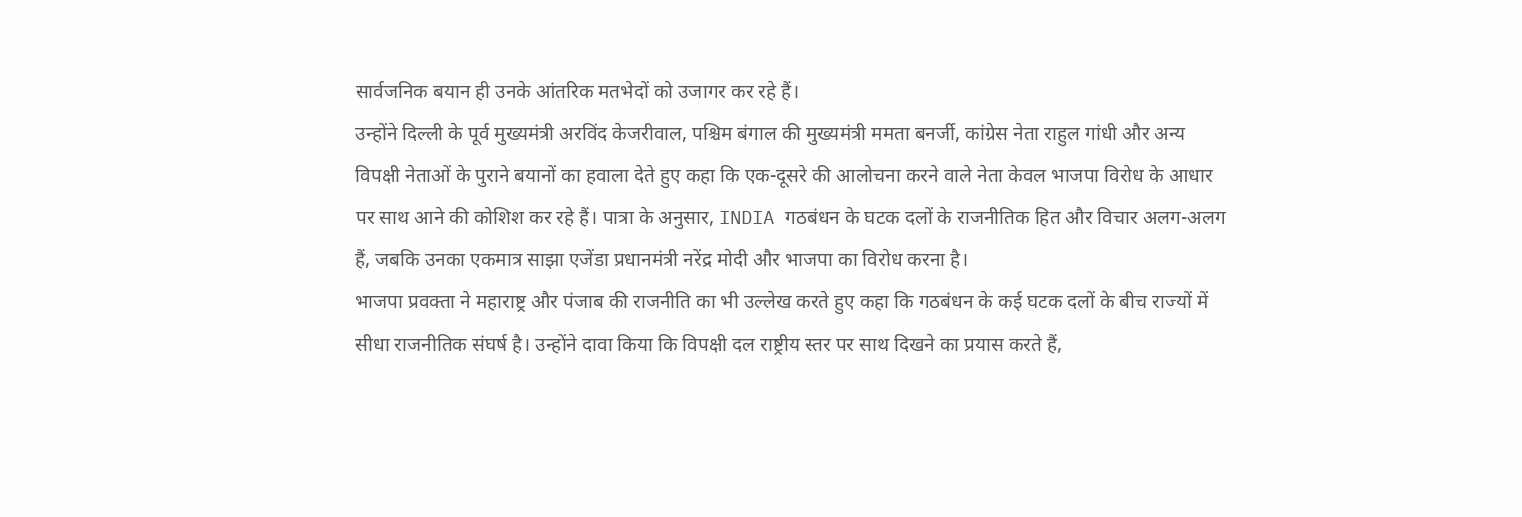सार्वजनिक बयान ही उनके आंतरिक मतभेदों को उजागर कर रहे हैं।
उन्होंने दिल्ली के पूर्व मुख्यमंत्री अरविंद केजरीवाल, पश्चिम बंगाल की मुख्यमंत्री ममता बनर्जी, कांग्रेस नेता राहुल गांधी और अन्य विपक्षी नेताओं के पुराने बयानों का हवाला देते हुए कहा कि एक-दूसरे की आलोचना करने वाले नेता केवल भाजपा विरोध के आधार पर साथ आने की कोशिश कर रहे हैं। पात्रा के अनुसार, INDIA गठबंधन के घटक दलों के राजनीतिक हित और विचार अलग-अलग हैं, जबकि उनका एकमात्र साझा एजेंडा प्रधानमंत्री नरेंद्र मोदी और भाजपा का विरोध करना है।
भाजपा प्रवक्ता ने महाराष्ट्र और पंजाब की राजनीति का भी उल्लेख करते हुए कहा कि गठबंधन के कई घटक दलों के बीच राज्यों में सीधा राजनीतिक संघर्ष है। उन्होंने दावा किया कि विपक्षी दल राष्ट्रीय स्तर पर साथ दिखने का प्रयास करते हैं,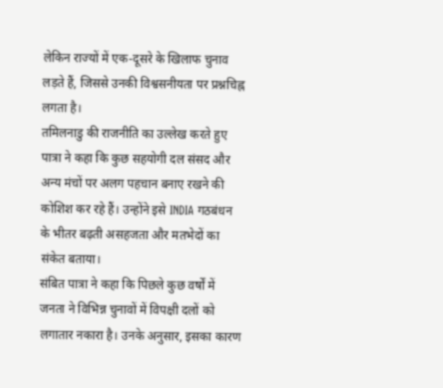लेकिन राज्यों में एक-दूसरे के खिलाफ चुनाव लड़ते हैं, जिससे उनकी विश्वसनीयता पर प्रश्नचिह्न लगता है।
तमिलनाडु की राजनीति का उल्लेख करते हुए पात्रा ने कहा कि कुछ सहयोगी दल संसद और अन्य मंचों पर अलग पहचान बनाए रखने की कोशिश कर रहे हैं। उन्होंने इसे INDIA गठबंधन के भीतर बढ़ती असहजता और मतभेदों का संकेत बताया।
संबित पात्रा ने कहा कि पिछले कुछ वर्षों में जनता ने विभिन्न चुनावों में विपक्षी दलों को लगातार नकारा है। उनके अनुसार, इसका कारण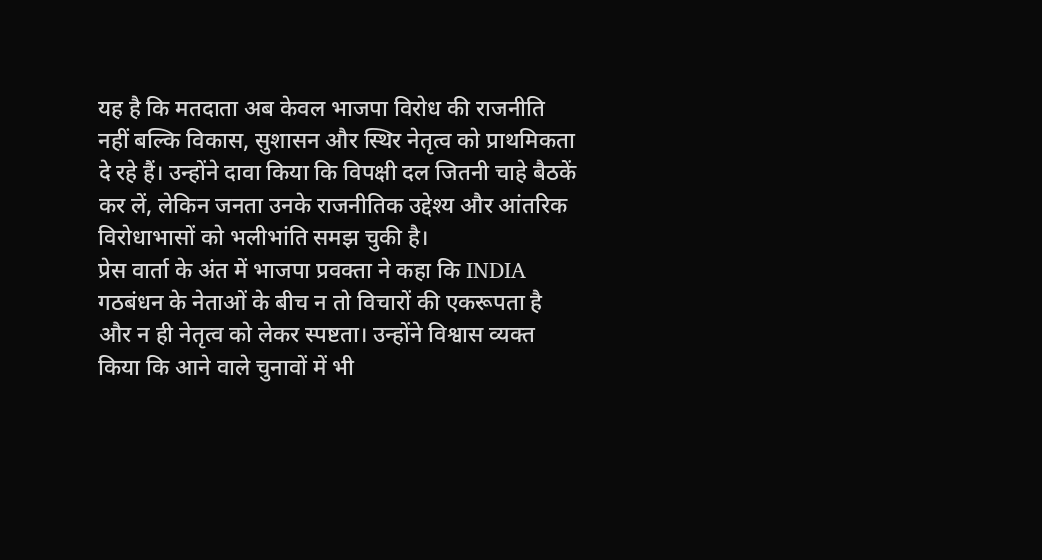यह है कि मतदाता अब केवल भाजपा विरोध की राजनीति नहीं बल्कि विकास, सुशासन और स्थिर नेतृत्व को प्राथमिकता दे रहे हैं। उन्होंने दावा किया कि विपक्षी दल जितनी चाहे बैठकें कर लें, लेकिन जनता उनके राजनीतिक उद्देश्य और आंतरिक विरोधाभासों को भलीभांति समझ चुकी है।
प्रेस वार्ता के अंत में भाजपा प्रवक्ता ने कहा कि INDIA गठबंधन के नेताओं के बीच न तो विचारों की एकरूपता है और न ही नेतृत्व को लेकर स्पष्टता। उन्होंने विश्वास व्यक्त किया कि आने वाले चुनावों में भी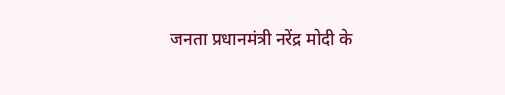जनता प्रधानमंत्री नरेंद्र मोदी के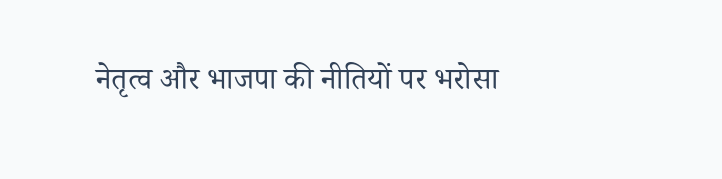नेतृत्व और भाजपा की नीतियों पर भरोसा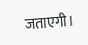जताएगी।